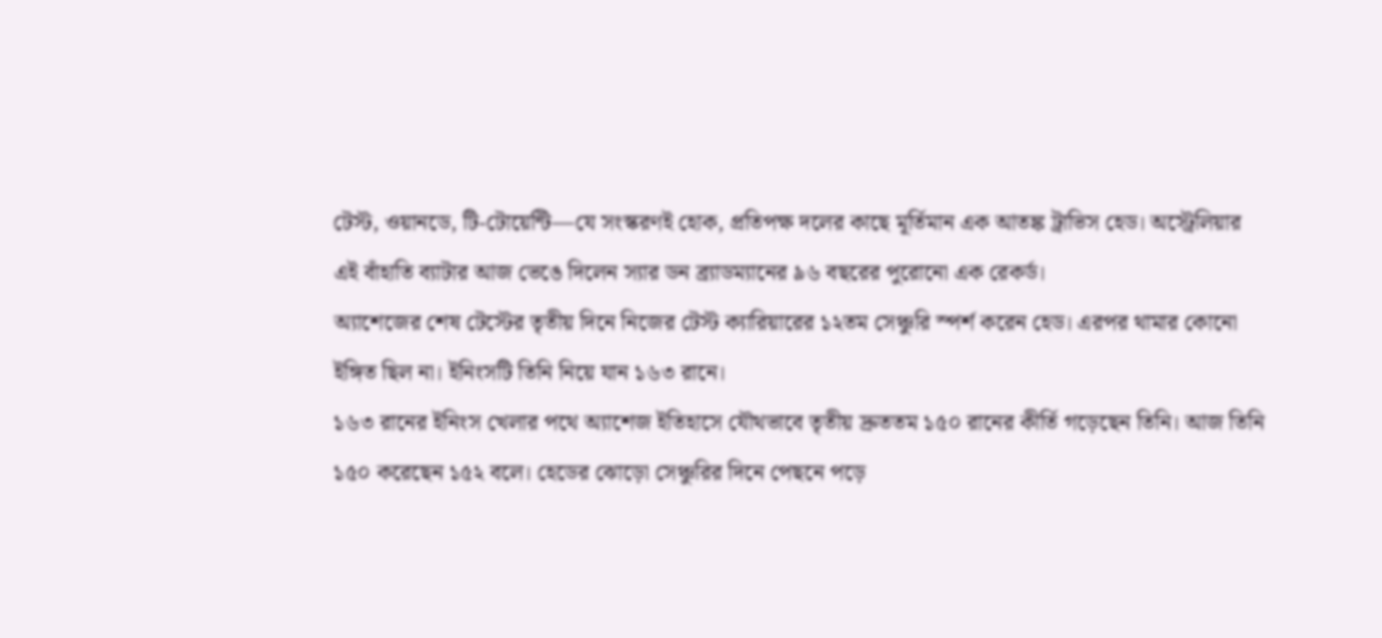টেস্ট, ওয়ানডে, টি-টোয়েন্টি—যে সংস্করণই হোক, প্রতিপক্ষ দলের কাছে মূর্তিমান এক আতঙ্ক ট্রাভিস হেড। অস্ট্রেলিয়ার এই বাঁহাতি ব্যাটার আজ ভেঙে দিলেন স্যার ডন ব্র্যাডম্যানের ৯৬ বছরের পুরোনো এক রেকর্ড।
অ্যাশেজের শেষ টেস্টের তৃতীয় দিনে নিজের টেস্ট ক্যারিয়ারের ১২তম সেঞ্চুরি স্পর্শ করেন হেড। এরপর থামার কোনো ইঙ্গিত ছিল না। ইনিংসটি তিনি নিয়ে যান ১৬৩ রানে।
১৬৩ রানের ইনিংস খেলার পথে অ্যাশেজ ইতিহাসে যৌথভাবে তৃতীয় দ্রুততম ১৫০ রানের কীর্তি গড়েছেন তিনি। আজ তিনি ১৫০ করেছেন ১৫২ বলে। হেডের ঝোড়ো সেঞ্চুরির দিনে পেছনে পড়ে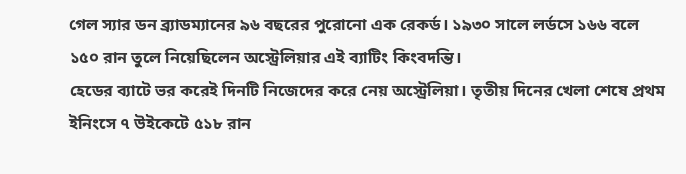গেল স্যার ডন ব্র্যাডম্যানের ৯৬ বছরের পুরোনো এক রেকর্ড। ১৯৩০ সালে লর্ডসে ১৬৬ বলে ১৫০ রান তুলে নিয়েছিলেন অস্ট্রেলিয়ার এই ব্যাটিং কিংবদন্তি।
হেডের ব্যাটে ভর করেই দিনটি নিজেদের করে নেয় অস্ট্রেলিয়া। তৃতীয় দিনের খেলা শেষে প্রথম ইনিংসে ৭ উইকেটে ৫১৮ রান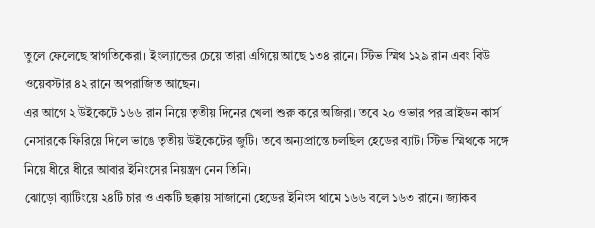তুলে ফেলেছে স্বাগতিকেরা। ইংল্যান্ডের চেয়ে তারা এগিয়ে আছে ১৩৪ রানে। স্টিভ স্মিথ ১২৯ রান এবং বিউ ওয়েবস্টার ৪২ রানে অপরাজিত আছেন।
এর আগে ২ উইকেটে ১৬৬ রান নিয়ে তৃতীয় দিনের খেলা শুরু করে অজিরা। তবে ২০ ওভার পর ব্রাইডন কার্স নেসারকে ফিরিয়ে দিলে ভাঙে তৃতীয় উইকেটের জুটি। তবে অন্যপ্রান্তে চলছিল হেডের ব্যাট। স্টিভ স্মিথকে সঙ্গে নিয়ে ধীরে ধীরে আবার ইনিংসের নিয়ন্ত্রণ নেন তিনি।
ঝোড়ো ব্যাটিংয়ে ২৪টি চার ও একটি ছক্কায় সাজানো হেডের ইনিংস থামে ১৬৬ বলে ১৬৩ রানে। জ্যাকব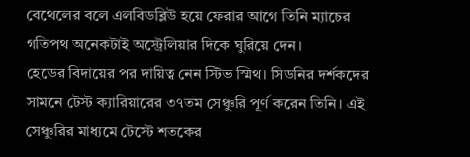বেথেলের বলে এলবিডব্লিউ হয়ে ফেরার আগে তিনি ম্যাচের গতিপথ অনেকটাই অস্ট্রেলিয়ার দিকে ঘুরিয়ে দেন।
হেডের বিদায়ের পর দায়িত্ব নেন স্টিভ স্মিথ। সিডনির দর্শকদের সামনে টেস্ট ক্যারিয়ারের ৩৭তম সেঞ্চুরি পূর্ণ করেন তিনি। এই সেঞ্চুরির মাধ্যমে টেস্টে শতকের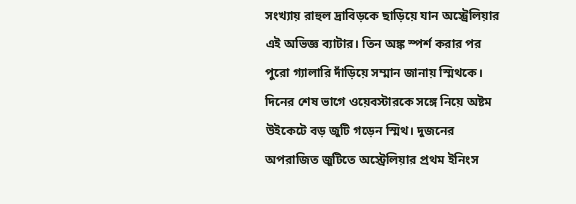সংখ্যায় রাহুল দ্রাবিড়কে ছাড়িয়ে যান অস্ট্রেলিয়ার এই অভিজ্ঞ ব্যাটার। তিন অঙ্ক স্পর্শ করার পর পুরো গ্যালারি দাঁড়িয়ে সম্মান জানায় স্মিথকে।
দিনের শেষ ভাগে ওয়েবস্টারকে সঙ্গে নিয়ে অষ্টম উইকেটে বড় জুটি গড়েন স্মিথ। দুজনের অপরাজিত জুটিতে অস্ট্রেলিয়ার প্রথম ইনিংস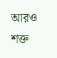আরও শক্ত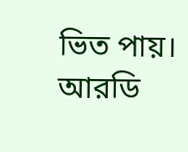ভিত পায়।
আরডি